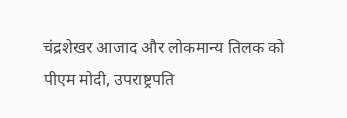चंद्रशेखर आजाद और लोकमान्य तिलक को पीएम मोदी, उपराष्ट्रपति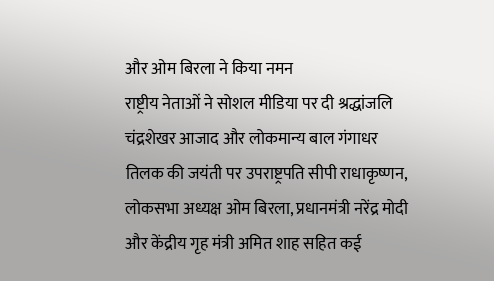और ओम बिरला ने किया नमन
राष्ट्रीय नेताओं ने सोशल मीडिया पर दी श्रद्धांजलि
चंद्रशेखर आजाद और लोकमान्य बाल गंगाधर तिलक की जयंती पर उपराष्ट्रपति सीपी राधाकृष्णन, लोकसभा अध्यक्ष ओम बिरला, प्रधानमंत्री नरेंद्र मोदी और केंद्रीय गृह मंत्री अमित शाह सहित कई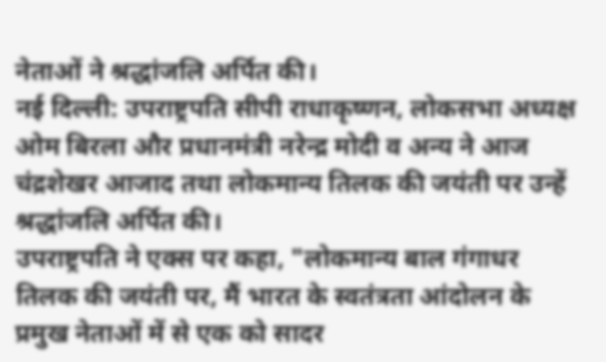नेताओं ने श्रद्धांजलि अर्पित की।
नई दिल्ली: उपराष्ट्रपति सीपी राधाकृष्णन, लोकसभा अध्यक्ष ओम बिरला और प्रधानमंत्री नरेन्द्र मोदी व अन्य ने आज चंद्रशेखर आजाद तथा लोकमान्य तिलक की जयंती पर उन्हें श्रद्धांजलि अर्पित की।
उपराष्ट्रपति ने एक्स पर कहा, "लोकमान्य बाल गंगाधर तिलक की जयंती पर, मैं भारत के स्वतंत्रता आंदोलन के प्रमुख नेताओं में से एक को सादर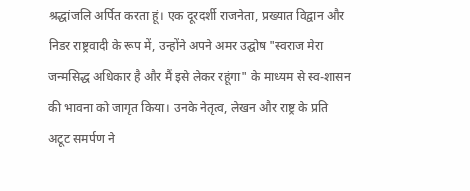श्रद्धांजलि अर्पित करता हूं। एक दूरदर्शी राजनेता, प्रख्यात विद्वान और निडर राष्ट्रवादी के रूप में, उन्होंने अपने अमर उद्घोष "स्वराज मेरा जन्मसिद्ध अधिकार है और मैं इसे लेकर रहूंगा" के माध्यम से स्व-शासन की भावना को जागृत किया। उनके नेतृत्व, लेखन और राष्ट्र के प्रति अटूट समर्पण ने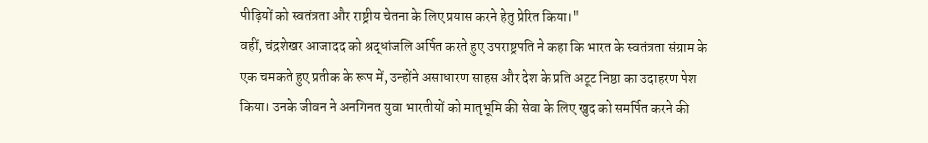पीढ़ियों को स्वतंत्रता और राष्ट्रीय चेतना के लिए प्रयास करने हेतु प्रेरित किया।"
वहीं, चंद्रशेखर आजादद को श्रद्धांजलि अर्पित करते हुए उपराष्ट्रपति ने कहा कि भारत के स्वतंत्रता संग्राम के एक चमकते हुए प्रतीक के रूप में, उन्होंने असाधारण साहस और देश के प्रति अटूट निष्ठा का उदाहरण पेश किया। उनके जीवन ने अनगिनत युवा भारतीयों को मातृभूमि की सेवा के लिए खुद को समर्पित करने की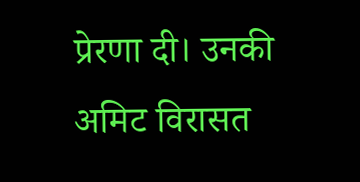प्रेरणा दी। उनकी अमिट विरासत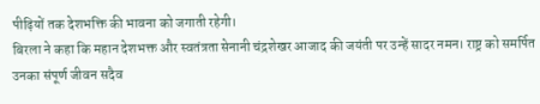पीढ़ियों तक देशभक्ति की भावना को जगाती रहेगी।
बिरला ने कहा कि महान देशभक्त और स्वतंत्रता सेनानी चंद्रशेखर आजाद की जयंती पर उन्हें सादर नमन। राष्ट्र को समर्पित उनका संपूर्ण जीवन सदैव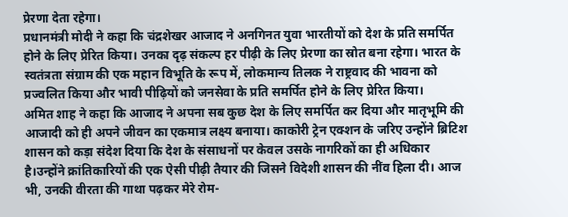प्रेरणा देता रहेगा।
प्रधानमंत्री मोदी ने कहा कि चंद्रशेखर आजाद ने अनगिनत युवा भारतीयों को देश के प्रति समर्पित होने के लिए प्रेरित किया। उनका दृढ़ संकल्प हर पीढ़ी के लिए प्रेरणा का स्रोत बना रहेगा। भारत के स्वतंत्रता संग्राम की एक महान विभूति के रूप में, लोकमान्य तिलक ने राष्ट्रवाद की भावना को प्रज्वलित किया और भावी पीढ़ियों को जनसेवा के प्रति समर्पित होने के लिए प्रेरित किया।
अमित शाह ने कहा कि आजाद ने अपना सब कुछ देश के लिए समर्पित कर दिया और मातृभूमि की आजादी को ही अपने जीवन का एकमात्र लक्ष्य बनाया। काकोरी ट्रेन एक्शन के जरिए उन्होंने ब्रिटिश शासन को कड़ा संदेश दिया कि देश के संसाधनों पर केवल उसके नागरिकों का ही अधिकार है।उन्होंने क्रांतिकारियों की एक ऐसी पीढ़ी तैयार की जिसने विदेशी शासन की नींव हिला दी। आज भी, उनकी वीरता की गाथा पढ़कर मेरे रोम-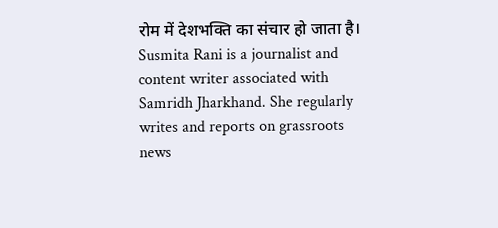रोम में देशभक्ति का संचार हो जाता है।
Susmita Rani is a journalist and content writer associated with Samridh Jharkhand. She regularly writes and reports on grassroots news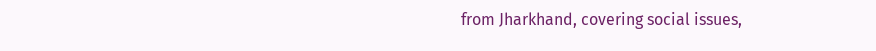from Jharkhand, covering social issues,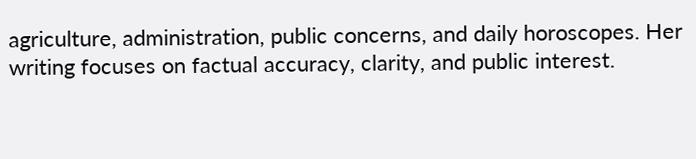agriculture, administration, public concerns, and daily horoscopes. Her writing focuses on factual accuracy, clarity, and public interest.